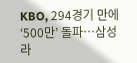KBO, 294경기 만에 ‘500만’ 돌파…삼성 라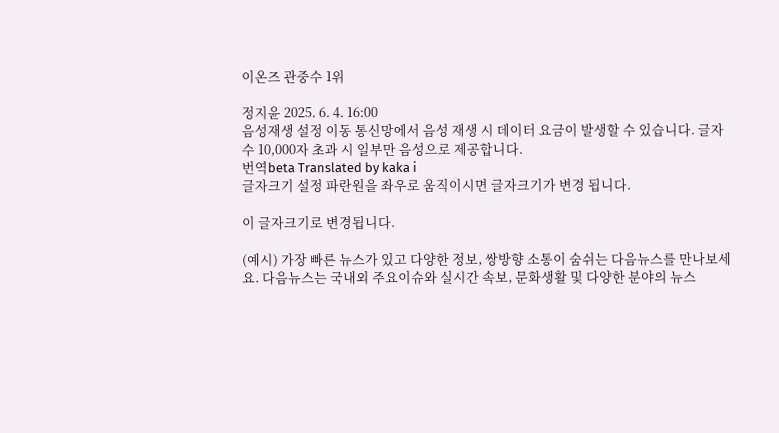이온즈 관중수 1위

정지윤 2025. 6. 4. 16:00
음성재생 설정 이동 통신망에서 음성 재생 시 데이터 요금이 발생할 수 있습니다. 글자 수 10,000자 초과 시 일부만 음성으로 제공합니다.
번역beta Translated by kaka i
글자크기 설정 파란원을 좌우로 움직이시면 글자크기가 변경 됩니다.

이 글자크기로 변경됩니다.

(예시) 가장 빠른 뉴스가 있고 다양한 정보, 쌍방향 소통이 숨쉬는 다음뉴스를 만나보세요. 다음뉴스는 국내외 주요이슈와 실시간 속보, 문화생활 및 다양한 분야의 뉴스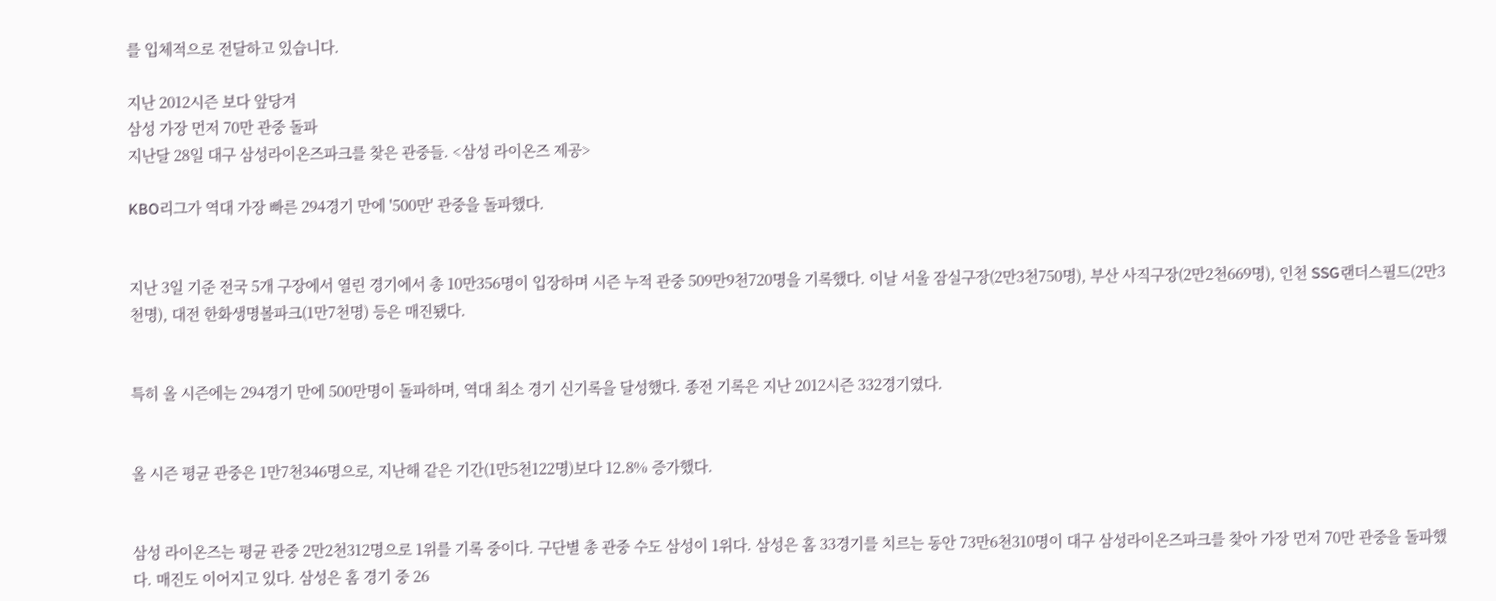를 입체적으로 전달하고 있습니다.

지난 2012시즌 보다 앞당겨
삼성 가장 먼저 70만 관중 돌파
지난달 28일 대구 삼성라이온즈파크를 찾은 관중들. <삼성 라이온즈 제공>

KBO리그가 역대 가장 빠른 294경기 만에 '500만' 관중을 돌파했다.


지난 3일 기준 전국 5개 구장에서 열린 경기에서 총 10만356명이 입장하며 시즌 누적 관중 509만9천720명을 기록했다. 이날 서울 잠실구장(2만3천750명), 부산 사직구장(2만2천669명), 인천 SSG랜더스필드(2만3천명), 대전 한화생명볼파크(1만7천명) 등은 매진됐다.


특히 올 시즌에는 294경기 만에 500만명이 돌파하며, 역대 최소 경기 신기록을 달성했다. 종전 기록은 지난 2012시즌 332경기였다.


올 시즌 평균 관중은 1만7천346명으로, 지난해 같은 기간(1만5천122명)보다 12.8% 증가했다.


삼성 라이온즈는 평균 관중 2만2천312명으로 1위를 기록 중이다. 구단별 총 관중 수도 삼성이 1위다. 삼성은 홈 33경기를 치르는 동안 73만6천310명이 대구 삼성라이온즈파크를 찾아 가장 먼저 70만 관중을 돌파했다. 매진도 이어지고 있다. 삼성은 홈 경기 중 26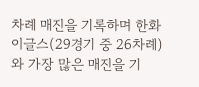차례 매진을 기록하며 한화 이글스(29경기 중 26차례)와 가장 많은 매진을 기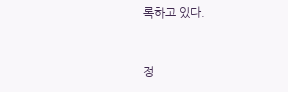록하고 있다.


정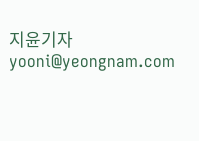지윤기자 yooni@yeongnam.com